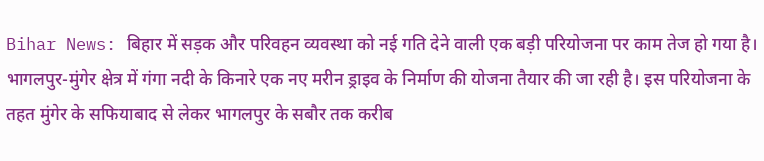Bihar News: बिहार में सड़क और परिवहन व्यवस्था को नई गति देने वाली एक बड़ी परियोजना पर काम तेज हो गया है। भागलपुर-मुंगेर क्षेत्र में गंगा नदी के किनारे एक नए मरीन ड्राइव के निर्माण की योजना तैयार की जा रही है। इस परियोजना के तहत मुंगेर के सफियाबाद से लेकर भागलपुर के सबौर तक करीब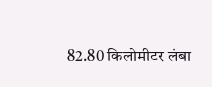82.80 किलोमीटर लंबा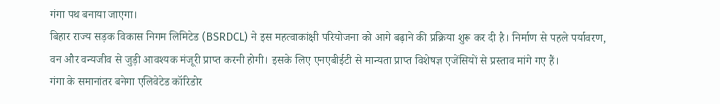गंगा पथ बनाया जाएगा।
बिहार राज्य सड़क विकास निगम लिमिटेड (BSRDCL) ने इस महत्वाकांक्षी परियोजना को आगे बढ़ाने की प्रक्रिया शुरू कर दी है। निर्माण से पहले पर्यावरण, वन और वन्यजीव से जुड़ी आवश्यक मंजूरी प्राप्त करनी होगी। इसके लिए एनएबीईटी से मान्यता प्राप्त विशेषज्ञ एजेंसियों से प्रस्ताव मांगे गए हैं।
गंगा के समानांतर बनेगा एलिवेटेड कॉरिडोर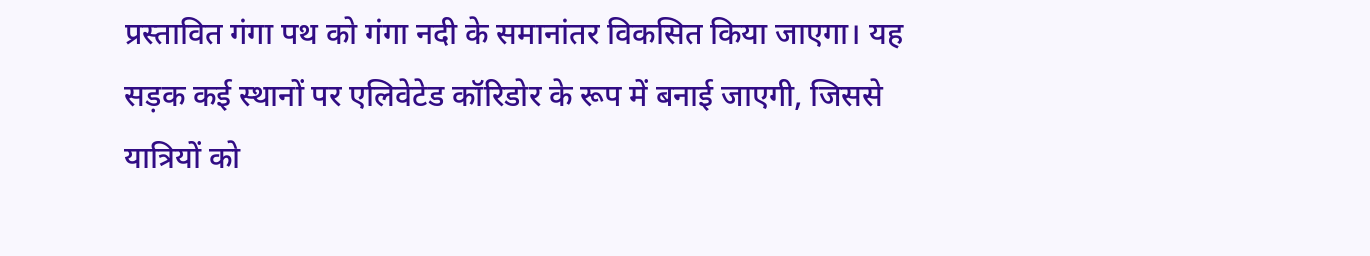प्रस्तावित गंगा पथ को गंगा नदी के समानांतर विकसित किया जाएगा। यह सड़क कई स्थानों पर एलिवेटेड कॉरिडोर के रूप में बनाई जाएगी, जिससे यात्रियों को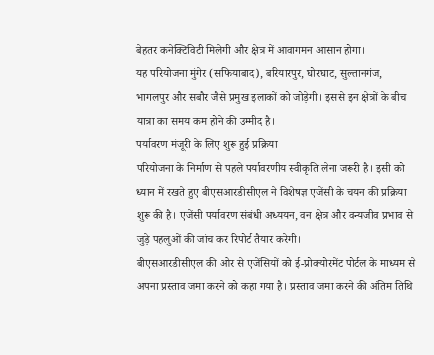बेहतर कनेक्टिविटी मिलेगी और क्षेत्र में आवागमन आसान होगा।
यह परियोजना मुंगेर (सफियाबाद), बरियारपुर, घोरघाट, सुल्तानगंज, भागलपुर और सबौर जैसे प्रमुख इलाकों को जोड़ेगी। इससे इन क्षेत्रों के बीच यात्रा का समय कम होने की उम्मीद है।
पर्यावरण मंजूरी के लिए शुरू हुई प्रक्रिया
परियोजना के निर्माण से पहले पर्यावरणीय स्वीकृति लेना जरूरी है। इसी को ध्यान में रखते हुए बीएसआरडीसीएल ने विशेषज्ञ एजेंसी के चयन की प्रक्रिया शुरू की है। एजेंसी पर्यावरण संबंधी अध्ययन, वन क्षेत्र और वन्यजीव प्रभाव से जुड़े पहलुओं की जांच कर रिपोर्ट तैयार करेगी।
बीएसआरडीसीएल की ओर से एजेंसियों को ई-प्रोक्योरमेंट पोर्टल के माध्यम से अपना प्रस्ताव जमा करने को कहा गया है। प्रस्ताव जमा करने की अंतिम तिथि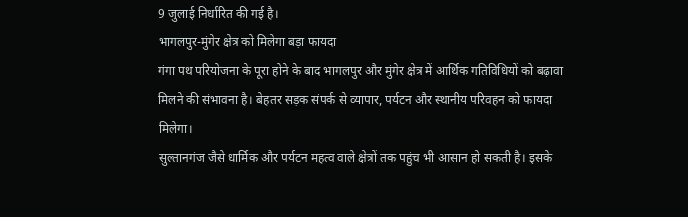9 जुलाई निर्धारित की गई है।
भागलपुर-मुंगेर क्षेत्र को मिलेगा बड़ा फायदा
गंगा पथ परियोजना के पूरा होने के बाद भागलपुर और मुंगेर क्षेत्र में आर्थिक गतिविधियों को बढ़ावा मिलने की संभावना है। बेहतर सड़क संपर्क से व्यापार, पर्यटन और स्थानीय परिवहन को फायदा मिलेगा।
सुल्तानगंज जैसे धार्मिक और पर्यटन महत्व वाले क्षेत्रों तक पहुंच भी आसान हो सकती है। इसके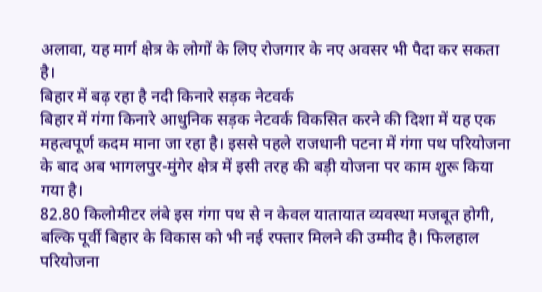अलावा, यह मार्ग क्षेत्र के लोगों के लिए रोजगार के नए अवसर भी पैदा कर सकता है।
बिहार में बढ़ रहा है नदी किनारे सड़क नेटवर्क
बिहार में गंगा किनारे आधुनिक सड़क नेटवर्क विकसित करने की दिशा में यह एक महत्वपूर्ण कदम माना जा रहा है। इससे पहले राजधानी पटना में गंगा पथ परियोजना के बाद अब भागलपुर-मुंगेर क्षेत्र में इसी तरह की बड़ी योजना पर काम शुरू किया गया है।
82.80 किलोमीटर लंबे इस गंगा पथ से न केवल यातायात व्यवस्था मजबूत होगी, बल्कि पूर्वी बिहार के विकास को भी नई रफ्तार मिलने की उम्मीद है। फिलहाल परियोजना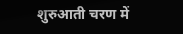शुरुआती चरण में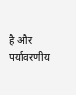है और पर्यावरणीय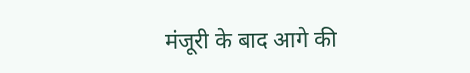मंजूरी के बाद आगे की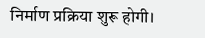निर्माण प्रक्रिया शुरू होगी।